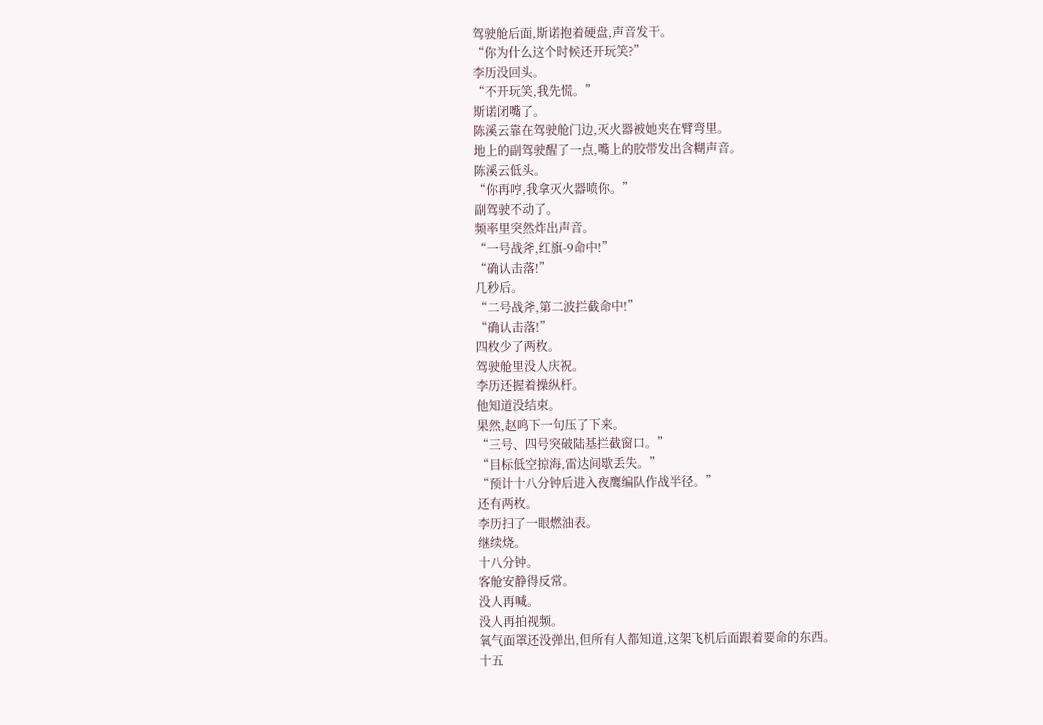驾驶舱后面,斯诺抱着硬盘,声音发干。
“你为什么这个时候还开玩笑?”
李历没回头。
“不开玩笑,我先慌。”
斯诺闭嘴了。
陈溪云靠在驾驶舱门边,灭火器被她夹在臂弯里。
地上的副驾驶醒了一点,嘴上的胶带发出含糊声音。
陈溪云低头。
“你再哼,我拿灭火器喷你。”
副驾驶不动了。
频率里突然炸出声音。
“一号战斧,红旗-9命中!”
“确认击落!”
几秒后。
“二号战斧,第二波拦截命中!”
“确认击落!”
四枚少了两枚。
驾驶舱里没人庆祝。
李历还握着操纵杆。
他知道没结束。
果然,赵鸣下一句压了下来。
“三号、四号突破陆基拦截窗口。”
“目标低空掠海,雷达间歇丢失。”
“预计十八分钟后进入夜鹰编队作战半径。”
还有两枚。
李历扫了一眼燃油表。
继续烧。
十八分钟。
客舱安静得反常。
没人再喊。
没人再拍视频。
氧气面罩还没弹出,但所有人都知道,这架飞机后面跟着要命的东西。
十五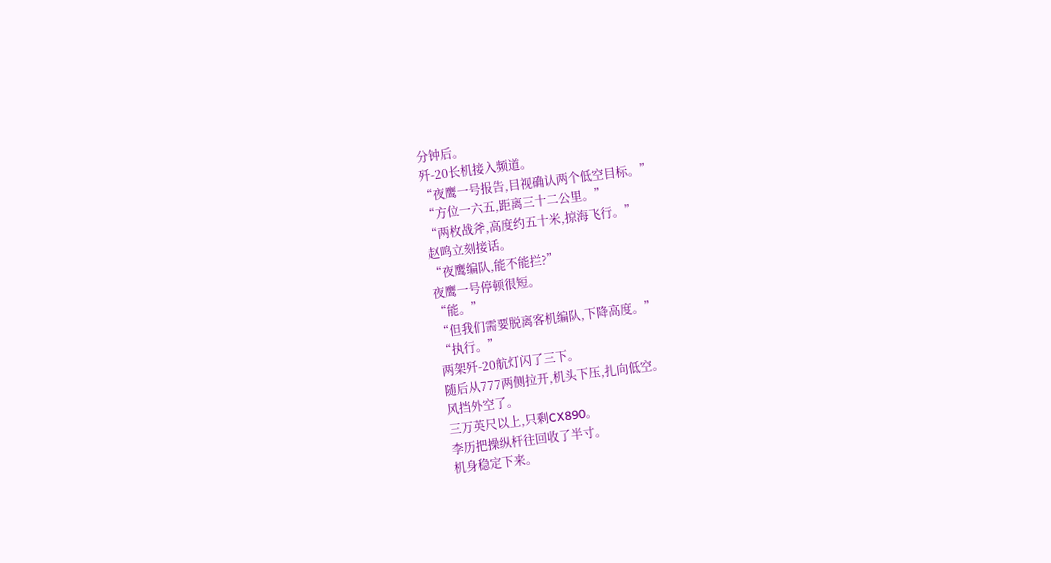分钟后。
歼-20长机接入频道。
“夜鹰一号报告,目视确认两个低空目标。”
“方位一六五,距离三十二公里。”
“两枚战斧,高度约五十米,掠海飞行。”
赵鸣立刻接话。
“夜鹰编队,能不能拦?”
夜鹰一号停顿很短。
“能。”
“但我们需要脱离客机编队,下降高度。”
“执行。”
两架歼-20航灯闪了三下。
随后从777两侧拉开,机头下压,扎向低空。
风挡外空了。
三万英尺以上,只剩CX890。
李历把操纵杆往回收了半寸。
机身稳定下来。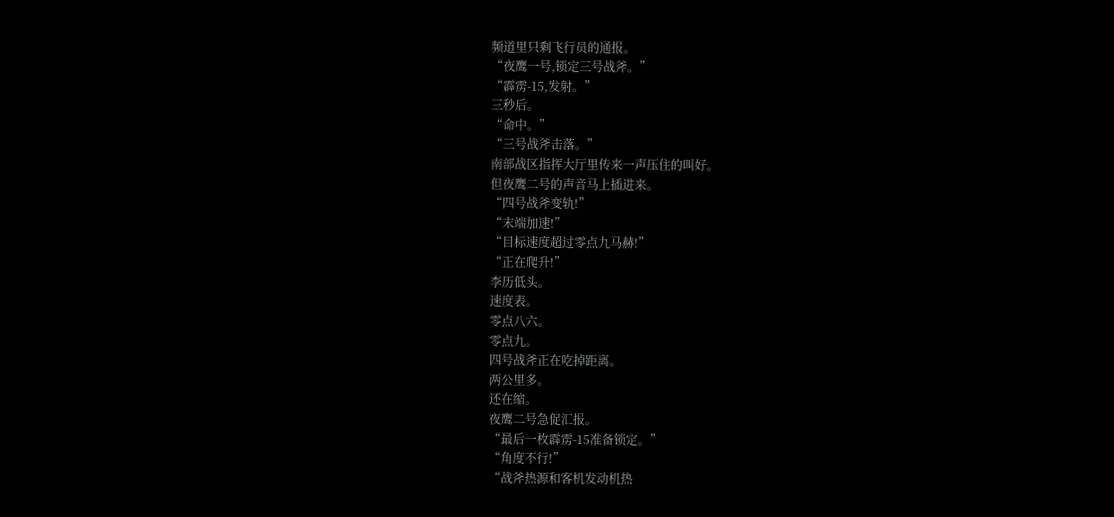频道里只剩飞行员的通报。
“夜鹰一号,锁定三号战斧。”
“霹雳-15,发射。”
三秒后。
“命中。”
“三号战斧击落。”
南部战区指挥大厅里传来一声压住的叫好。
但夜鹰二号的声音马上插进来。
“四号战斧变轨!”
“末端加速!”
“目标速度超过零点九马赫!”
“正在爬升!”
李历低头。
速度表。
零点八六。
零点九。
四号战斧正在吃掉距离。
两公里多。
还在缩。
夜鹰二号急促汇报。
“最后一枚霹雳-15准备锁定。”
“角度不行!”
“战斧热源和客机发动机热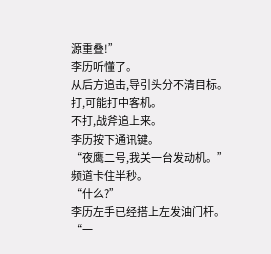源重叠!”
李历听懂了。
从后方追击,导引头分不清目标。
打,可能打中客机。
不打,战斧追上来。
李历按下通讯键。
“夜鹰二号,我关一台发动机。”
频道卡住半秒。
“什么?”
李历左手已经搭上左发油门杆。
“一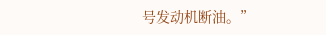号发动机断油。”